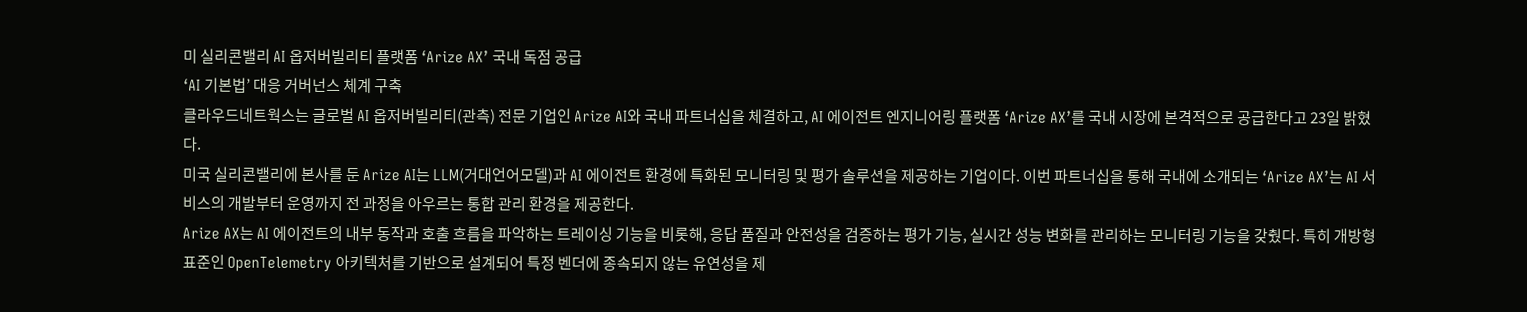미 실리콘밸리 AI 옵저버빌리티 플랫폼 ‘Arize AX’ 국내 독점 공급
‘AI 기본법’ 대응 거버넌스 체계 구축
클라우드네트웍스는 글로벌 AI 옵저버빌리티(관측) 전문 기업인 Arize AI와 국내 파트너십을 체결하고, AI 에이전트 엔지니어링 플랫폼 ‘Arize AX’를 국내 시장에 본격적으로 공급한다고 23일 밝혔다.
미국 실리콘밸리에 본사를 둔 Arize AI는 LLM(거대언어모델)과 AI 에이전트 환경에 특화된 모니터링 및 평가 솔루션을 제공하는 기업이다. 이번 파트너십을 통해 국내에 소개되는 ‘Arize AX’는 AI 서비스의 개발부터 운영까지 전 과정을 아우르는 통합 관리 환경을 제공한다.
Arize AX는 AI 에이전트의 내부 동작과 호출 흐름을 파악하는 트레이싱 기능을 비롯해, 응답 품질과 안전성을 검증하는 평가 기능, 실시간 성능 변화를 관리하는 모니터링 기능을 갖췄다. 특히 개방형 표준인 OpenTelemetry 아키텍처를 기반으로 설계되어 특정 벤더에 종속되지 않는 유연성을 제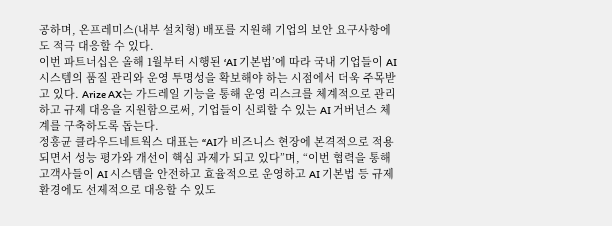공하며, 온프레미스(내부 설치형) 배포를 지원해 기업의 보안 요구사항에도 적극 대응할 수 있다.
이번 파트너십은 올해 1월부터 시행된 ‘AI 기본법’에 따라 국내 기업들이 AI 시스템의 품질 관리와 운영 투명성을 확보해야 하는 시점에서 더욱 주목받고 있다. Arize AX는 가드레일 기능을 통해 운영 리스크를 체계적으로 관리하고 규제 대응을 지원함으로써, 기업들이 신뢰할 수 있는 AI 거버넌스 체계를 구축하도록 돕는다.
정흥균 클라우드네트웍스 대표는 “AI가 비즈니스 현장에 본격적으로 적용되면서 성능 평가와 개선이 핵심 과제가 되고 있다”며, “이번 협력을 통해 고객사들이 AI 시스템을 안전하고 효율적으로 운영하고 AI 기본법 등 규제 환경에도 선제적으로 대응할 수 있도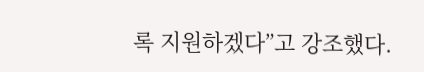록 지원하겠다”고 강조했다.